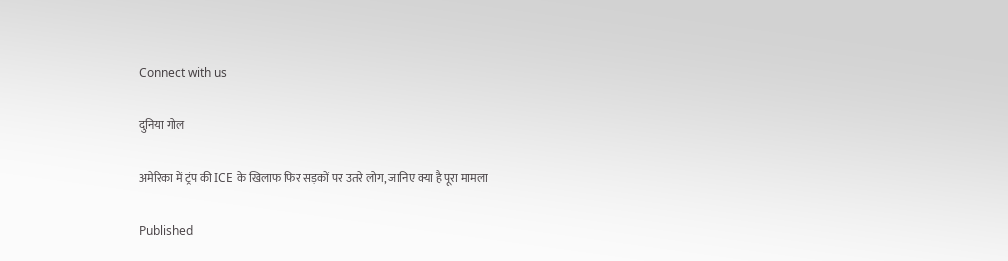Connect with us

दुनिया गोल

अमेरिका में ट्रंप की ICE के खिलाफ फिर सड़कों पर उतरे लोग, जानिए क्या है पूरा मामला

Published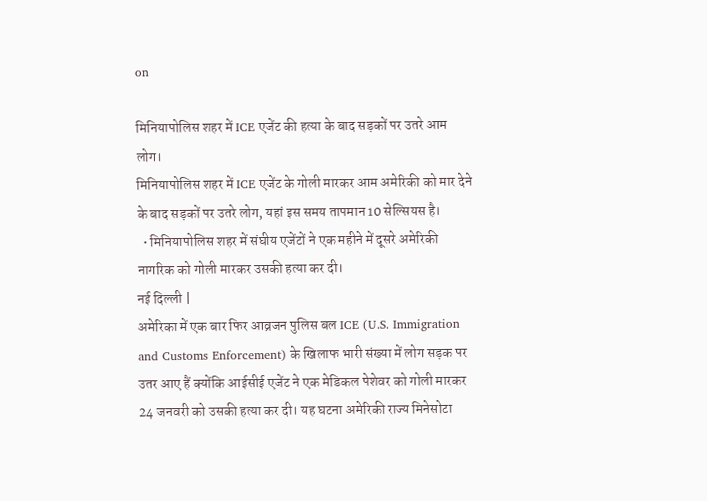on

मिनियापोलिस शहर में ICE एजेंट की हत्या के बाद सड़कों पर उतरे आम लोग।
मिनियापोलिस शहर में ICE एजेंट के गोली मारकर आम अमेरिकी को मार देने के बाद सड़कों पर उतरे लोग, यहां इस समय तापमान 10 सेल्सियस है।
  • मिनियापोलिस शहर में संघीय एजेंटों ने एक महीने में दूसरे अमेरिकी नागरिक को गोली मारकर उसकी हत्या कर दी।
नई दिल्ली |
अमेरिका में एक बार फिर आव्रजन पुलिस बल ICE (U.S. Immigration and Customs Enforcement) के खिलाफ भारी संख्या में लोग सड़क पर उतर आए हैं क्योंकि आईसीई एजेंट ने एक मेडिकल पेशेवर को गोली मारकर 24 जनवरी को उसकी हत्या कर दी। यह घटना अमेरिकी राज्य मिनेसोटा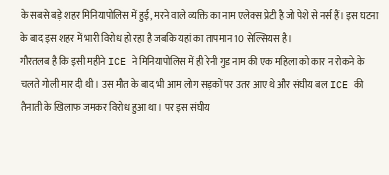के सबसे बड़े शहर मिनियापोलिस में हुई, मरने वाले व्यक्ति का नाम एलेक्स प्रेटी है जो पेशे से नर्स हैं। इस घटना के बाद इस शहर में भारी विरोध हो रहा है जबकि यहां का तापमान 10 सेल्सियस है।
गौरतलब है कि इसी महीने ICE ने मिनियापोलिस में ही रेनी गुड नाम की एक महिला को कार न रोकने के चलते गोली मार दी थी। उस मौत के बाद भी आम लोग सड़कों पर उतर आए थे और संघीय बल ICE की तैनाती के खिलाफ जमकर विरोध हुआ था। पर इस संघीय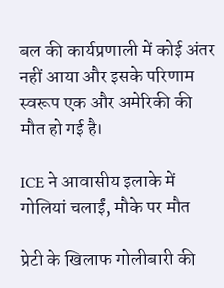बल की कार्यप्रणाली में कोई अंतर नहीं आया और इसके परिणाम स्वरूप एक और अमेरिकी की मौत हो गई है।

ICE ने आवासीय इलाके में गोलियां चलाईं, मौके पर मौत

प्रेटी के खिलाफ गोलीबारी की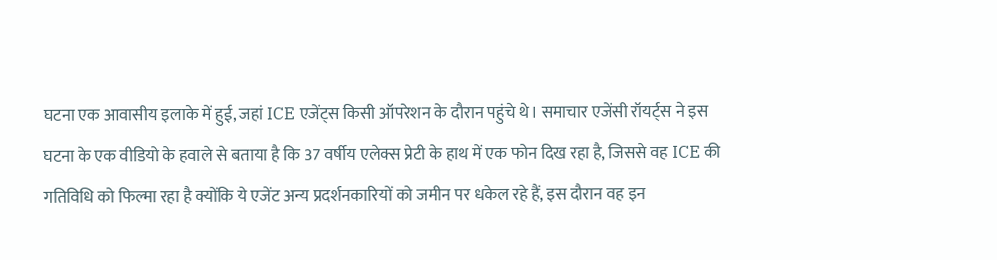घटना एक आवासीय इलाके में हुई, जहां ICE एजेंट्स किसी ऑपरेशन के दौरान पहुंचे थे। समाचार एजेंसी रॉयर्ट्स ने इस घटना के एक वीडियो के हवाले से बताया है कि 37 वर्षीय एलेक्स प्रेटी के हाथ में एक फोन दिख रहा है, जिससे वह ICE की गतिविधि को फिल्मा रहा है क्योंकि ये एजेंट अन्य प्रदर्शनकारियों को जमीन पर धकेल रहे हैं, इस दौरान वह इन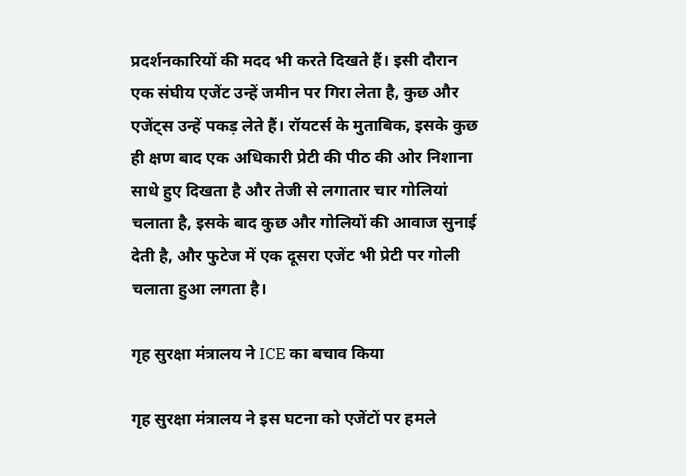प्रदर्शनकारियों की मदद भी करते दिखते हैं। इसी दौरान एक संघीय एजेंट उन्हें जमीन पर गिरा लेता है, कुछ और एजेंट्स उन्हें पकड़ लेते हैं। रॉयटर्स के मुताबिक, इसके कुछ ही क्षण बाद एक अधिकारी प्रेटी की पीठ की ओर निशाना साधे हुए दिखता है और तेजी से लगातार चार गोलियां चलाता है, इसके बाद कुछ और गोलियों की आवाज सुनाई देती है, और फुटेज में एक दूसरा एजेंट भी प्रेटी पर गोली चलाता हुआ लगता है।

गृह सुरक्षा मंत्रालय ने ICE का बचाव किया

गृह सुरक्षा मंत्रालय ने इस घटना को एजेंटों पर हमले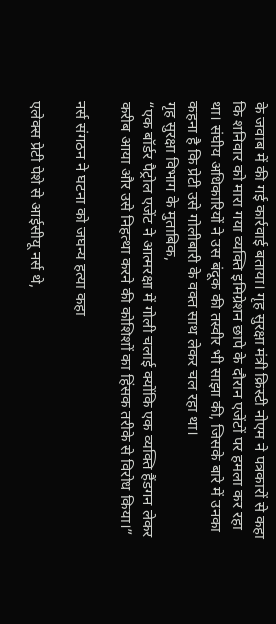के जवाब में की गई कार्रवाई बताया। गृह सुरक्षा मंत्री क्रिस्टी नोएम ने पत्रकारों से कहा कि शनिवार को मारा गया व्यक्ति इमिग्रेशन छापे के दौरान एजेंटों पर हमला कर रहा था। संघीय अधिकारियों ने उस बंदूक की तस्वीर भी साझा की, जिसके बारे में उनका कहना है कि प्रेटी उसे गोलीबारी के वक्त साथ लेकर चल रहा था।
गृह सुरक्षा विभाग के मुताबिक,
“एक बॉर्डर पैट्रोल एजेंट ने आत्मरक्षा में गोली चलाई क्योंकि एक व्यक्ति हैंडगन लेकर करीब आया और उसे निहत्था करने की कोशिशों का हिंसक तरीके से विरोध किया।”

नर्स संगठन ने घटना को जघन्य हत्या कहा

एलेक्स प्रेटी पेशे से आईसीयू नर्स थे,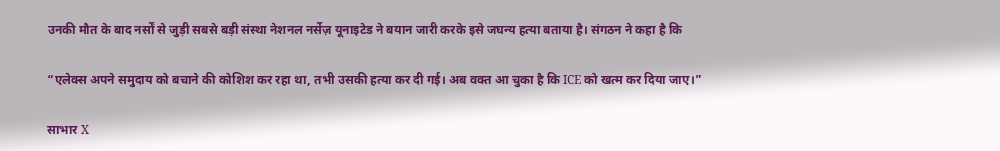उनकी मौत के बाद नर्सों से जुड़ी सबसे बड़ी संस्था नेशनल नर्सेज़ यूनाइटेड ने बयान जारी करके इसे जघन्य हत्या बताया है। संगठन ने कहा है कि

“एलेक्स अपने समुदाय को बचाने की कोशिश कर रहा था, तभी उसकी हत्या कर दी गई। अब वक्त आ चुका है कि ICE को खत्म कर दिया जाए।”

साभार X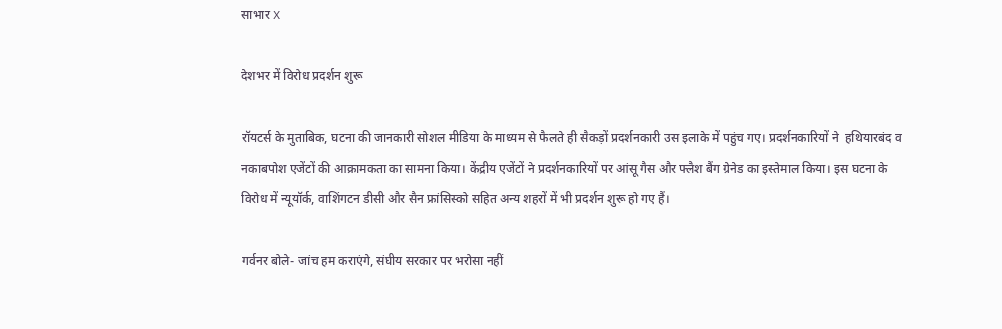साभार X

देशभर में विरोध प्रदर्शन शुरू

रॉयटर्स के मुताबिक, घटना की जानकारी सोशल मीडिया के माध्यम से फैलते ही सैकड़ों प्रदर्शनकारी उस इलाके में पहुंच गए। प्रदर्शनकारियों ने  हथियारबंद व नकाबपोश एजेंटों की आक्रामकता का सामना किया। केंद्रीय एजेंटों ने प्रदर्शनकारियों पर आंसू गैस और फ्लैश बैंग ग्रेनेड का इस्तेमाल किया। इस घटना के विरोध में न्यूयॉर्क, वाशिंगटन डीसी और सैन फ्रांसिस्को सहित अन्य शहरों में भी प्रदर्शन शुरू हो गए हैं।

गर्वनर बोले- जांच हम कराएंगे, संघीय सरकार पर भरोसा नहीं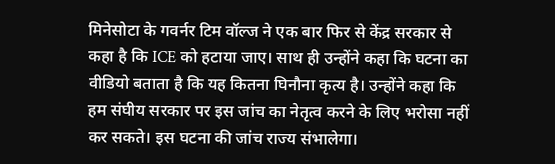मिनेसोटा के गवर्नर टिम वॉल्ज ने एक बार फिर से केंद्र सरकार से कहा है कि ICE को हटाया जाए। साथ ही उन्होंने कहा कि घटना का वीडियो बताता है कि यह कितना घिनौना कृत्य है। उन्होंने कहा कि हम संघीय सरकार पर इस जांच का नेतृत्व करने के लिए भरोसा नहीं कर सकते। इस घटना की जांच राज्य संभालेगा।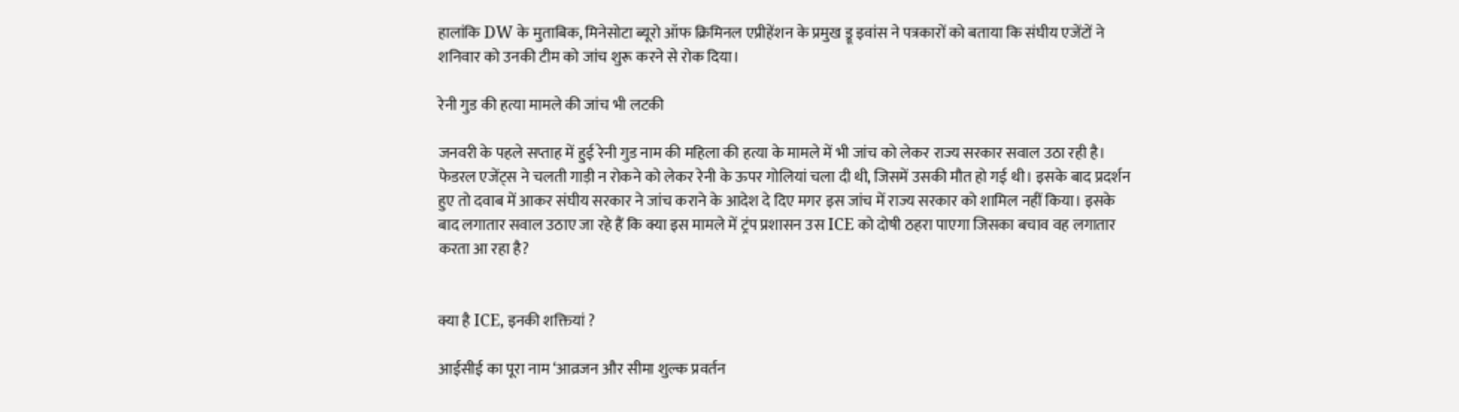हालांकि DW के मुताबिक, मिनेसोटा ब्यूरो ऑफ क्रिमिनल एप्रीहेंशन के प्रमुख ड्रू इवांस ने पत्रकारों को बताया कि संघीय एजेंटों ने शनिवार को उनकी टीम को जांच शुरू करने से रोक दिया।

रेनी गुड की हत्या मामले की जांच भी लटकी

जनवरी के पहले सप्ताह में हुई रेनी गुड नाम की महिला की हत्या के मामले में भी जांच को लेकर राज्य सरकार सवाल उठा रही है। फेडरल एजेंट्स ने चलती गाड़ी न रोकने को लेकर रेनी के ऊपर गोलियां चला दी थी, जिसमें उसकी मौत हो गई थी। इसके बाद प्रदर्शन हुए तो दवाब में आकर संघीय सरकार ने जांच कराने के आदेश दे दिए मगर इस जांच में राज्य सरकार को शामिल नहीं किया। इसके बाद लगातार सवाल उठाए जा रहे हैं कि क्या इस मामले में ट्रंप प्रशासन उस ICE को दोषी ठहरा पाएगा जिसका बचाव वह लगातार करता आ रहा है?


क्या है ICE, इनकी शक्तियां ?

आईसीई का पूरा नाम ‘आव्रजन और सीमा शुल्क प्रवर्तन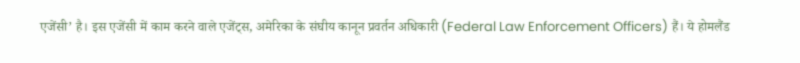एजेंसी’ है। इस एजेंसी में काम करने वाले एजेंट्स, अमेरिका के संघीय कानून प्रवर्तन अधिकारी (Federal Law Enforcement Officers) हैं। ये होमलैंड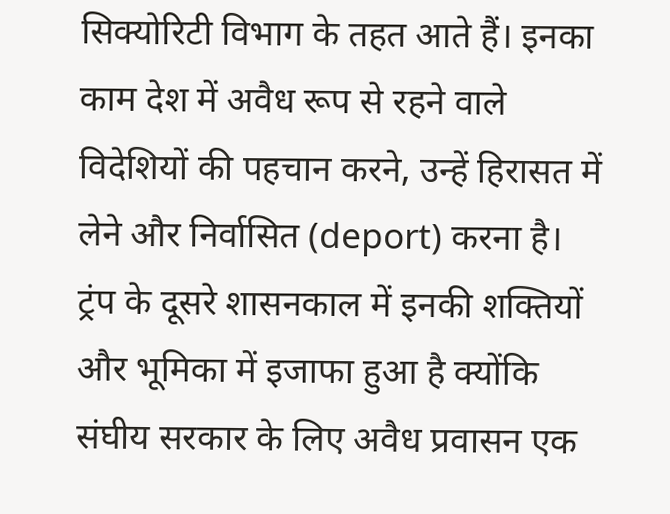सिक्योरिटी विभाग के तहत आते हैं। इनका काम देश में अवैध रूप से रहने वाले विदेशियों की पहचान करने, उन्हें हिरासत में लेने और निर्वासित (deport) करना है। ट्रंप के दूसरे शासनकाल में इनकी शक्तियों और भूमिका में इजाफा हुआ है क्योंकि संघीय सरकार के लिए अवैध प्रवासन एक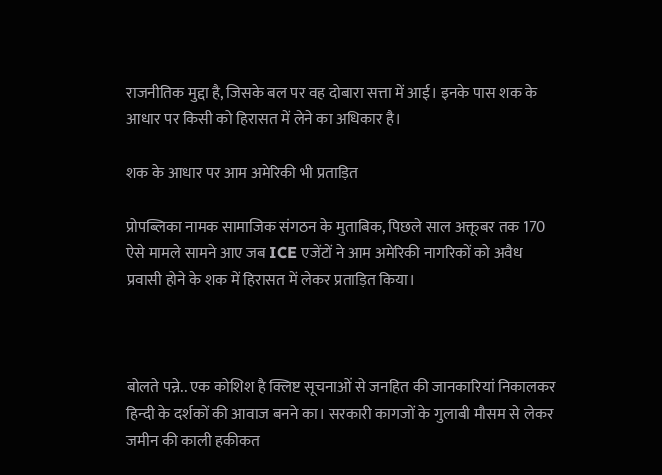राजनीतिक मुद्दा है, जिसके बल पर वह दोबारा सत्ता में आई। इनके पास शक के आधार पर किसी को हिरासत में लेने का अधिकार है।

शक के आधार पर आम अमेरिकी भी प्रताड़ित

प्रोपब्लिका नामक सामाजिक संगठन के मुताबिक, पिछले साल अक्तूबर तक 170 ऐसे मामले सामने आए जब ICE एजेंटों ने आम अमेरिकी नागरिकों को अवैध प्रवासी होने के शक में हिरासत में लेकर प्रताड़ित किया।



बोलते पन्ने.. एक कोशिश है क्लिष्ट सूचनाओं से जनहित की जानकारियां निकालकर हिन्दी के दर्शकों की आवाज बनने का। सरकारी कागजों के गुलाबी मौसम से लेकर जमीन की काली हकीकत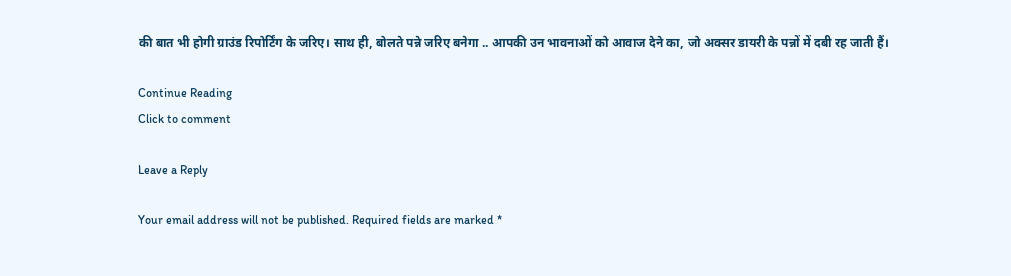की बात भी होगी ग्राउंड रिपोर्टिंग के जरिए। साथ ही, बोलते पन्ने जरिए बनेगा .. आपकी उन भावनाओं को आवाज देने का, जो अक्सर डायरी के पन्नों में दबी रह जाती हैं।

Continue Reading
Click to comment

Leave a Reply

Your email address will not be published. Required fields are marked *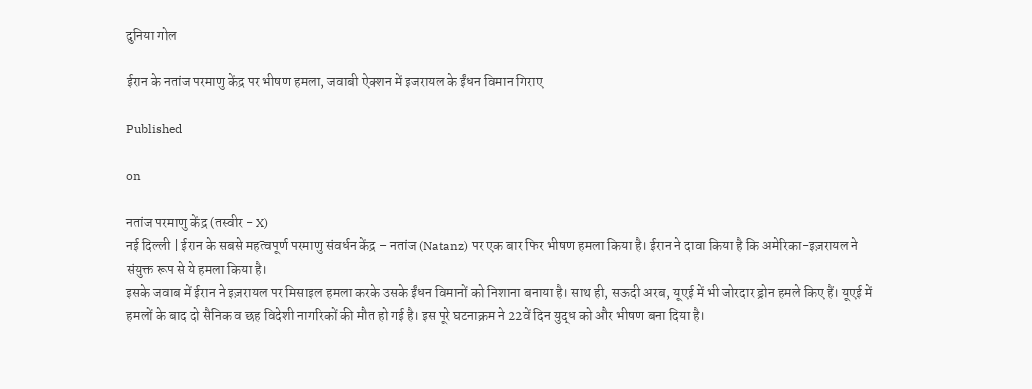दुनिया गोल

ईरान के नतांज परमाणु केंद्र पर भीषण हमला, जवाबी ऐक्शन में इजरायल के ईंधन विमान गिराए

Published

on

नतांज परमाणु केंद्र (तस्वीर - X)
नई दिल्ली | ईरान के सबसे महत्वपूर्ण परमाणु संवर्धन केंद्र – नतांज (Natanz) पर एक बार फिर भीषण हमला किया है। ईरान ने दावा किया है कि अमेरिका-इज़रायल ने संयुक्त रूप से ये हमला किया है।
इसके जवाब में ईरान ने इज़रायल पर मिसाइल हमला करके उसके ईंधन विमानों को निशाना बनाया है। साथ ही, सऊदी अरब, यूएई में भी जोरदार ड्रोन हमले किए हैं। यूएई में हमलों के बाद दो सैनिक व छह विदेशी नागरिकों की मौत हो गई है। इस पूरे घटनाक्रम ने 22वें दिन युद्ध को और भीषण बना दिया है।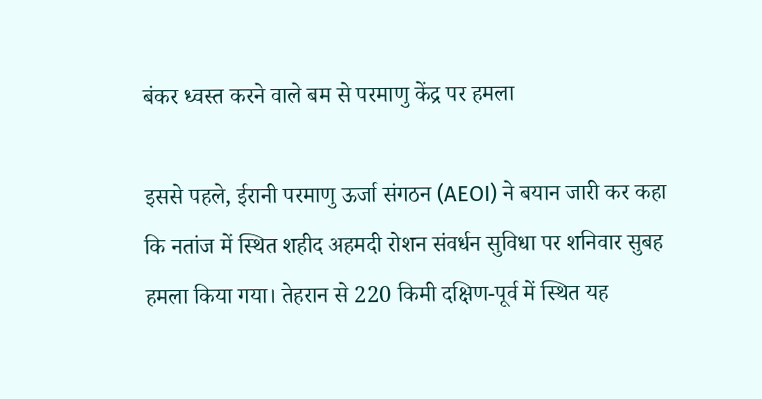बंकर ध्वस्त करने वाले बम से परमाणु केंद्र पर हमला

इससे पहले, ईरानी परमाणु ऊर्जा संगठन (AEOI) ने बयान जारी कर कहा कि नतांज में स्थित शहीद अहमदी रोशन संवर्धन सुविधा पर शनिवार सुबह हमला किया गया। तेहरान से 220 किमी दक्षिण-पूर्व में स्थित यह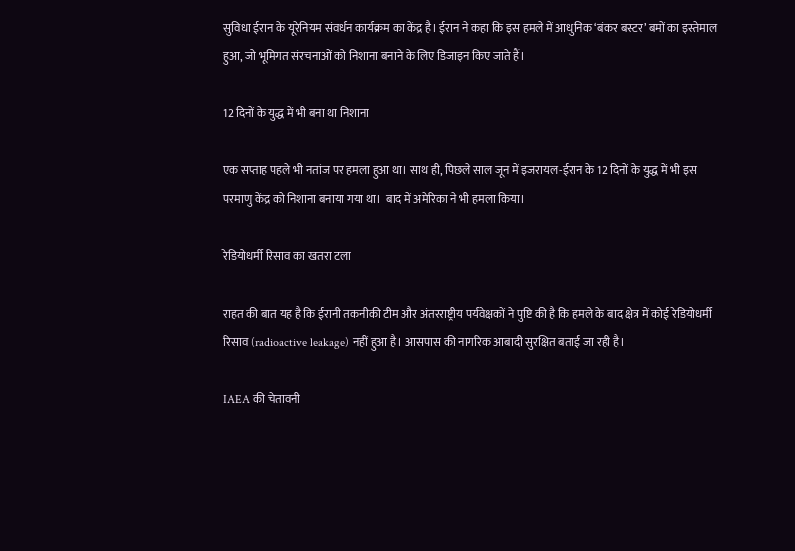सुविधा ईरान के यूरेनियम संवर्धन कार्यक्रम का केंद्र है। ईरान ने कहा कि इस हमले में आधुनिक ‘बंकर बस्टर’ बमों का इस्तेमाल हुआ, जो भूमिगत संरचनाओं को निशाना बनाने के लिए डिजाइन किए जाते हैं।

12 दिनों के युद्ध में भी बना था निशाना

एक सप्ताह पहले भी नतांज पर हमला हुआ था। साथ ही, पिछले साल जून में इजरायल-ईरान के 12 दिनों के युद्ध में भी इस परमाणु केंद्र को निशाना बनाया गया था।  बाद में अमेरिका ने भी हमला किया।

रेडियोधर्मी रिसाव का खतरा टला

राहत की बात यह है कि ईरानी तकनीकी टीम और अंतरराष्ट्रीय पर्यवेक्षकों ने पुष्टि की है कि हमले के बाद क्षेत्र में कोई रेडियोधर्मी रिसाव (radioactive leakage) नहीं हुआ है। आसपास की नागरिक आबादी सुरक्षित बताई जा रही है।

IAEA की चेतावनी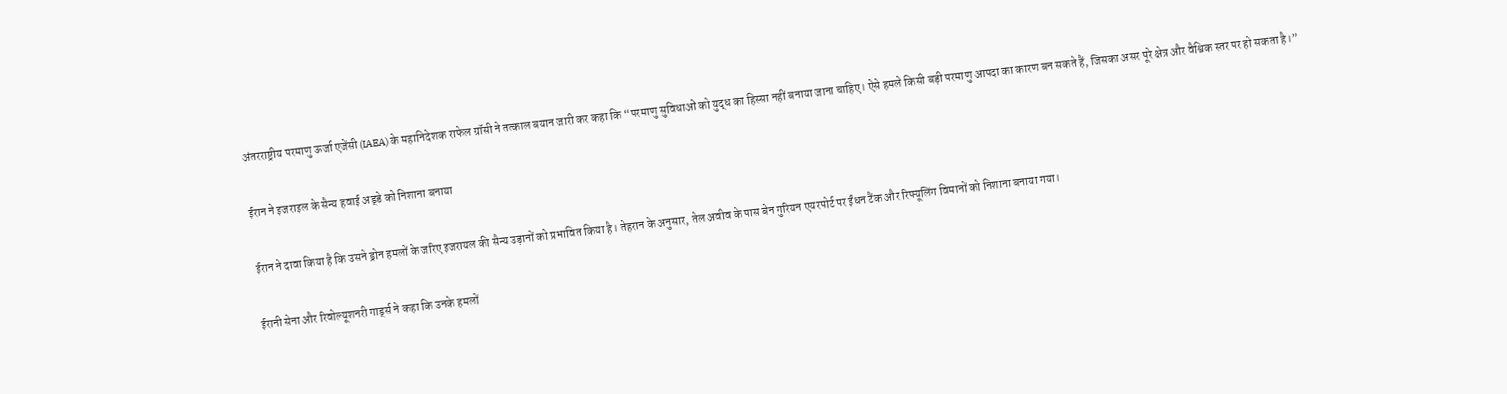अंतरराष्ट्रीय परमाणु ऊर्जा एजेंसी (IAEA) के महानिदेशक राफेल ग्रॉसी ने तत्काल बयान जारी कर कहा कि “परमाणु सुविधाओं को युद्ध का हिस्सा नहीं बनाया जाना चाहिए। ऐसे हमले किसी बड़ी परमाणु आपदा का कारण बन सकते हैं, जिसका असर पूरे क्षेत्र और वैश्विक स्तर पर हो सकता है।”

ईरान ने इजराइल के सैन्य हवाई अड्‍डे को निशाना बनाया

ईरान ने दावा किया है कि उसने ड्रोन हमलों के जरिए इजरायल की सैन्य उड़ानों को प्रभावित किया है। तेहरान के अनुसार, तेल अवीव के पास बेन गुरियन एयरपोर्ट पर ईंधन टैंक और रिफ्यूलिंग विमानों को निशाना बनाया गया।

ईरानी सेना और रिवोल्यूशनरी गार्ड्स ने कहा कि उनके हमलों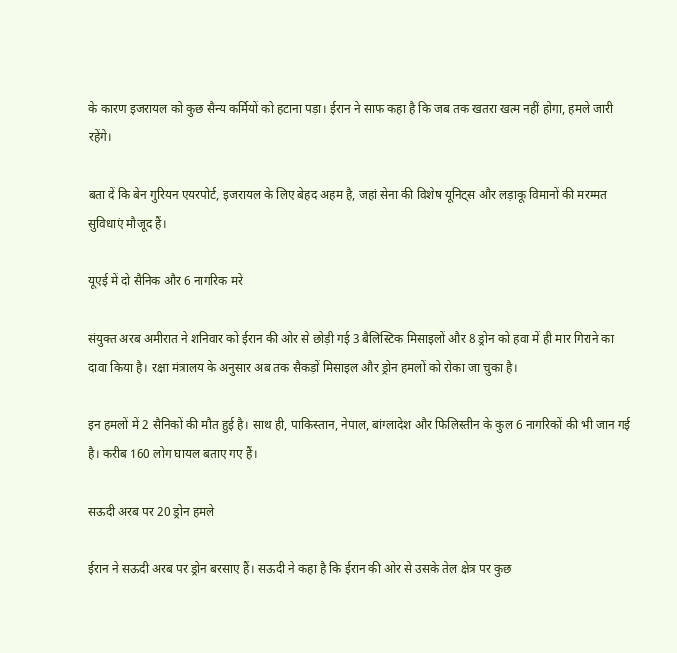के कारण इजरायल को कुछ सैन्य कर्मियों को हटाना पड़ा। ईरान ने साफ कहा है कि जब तक खतरा खत्म नहीं होगा, हमले जारी रहेंगे।

बता दें कि बेन गुरियन एयरपोर्ट, इजरायल के लिए बेहद अहम है, जहां सेना की विशेष यूनिट्स और लड़ाकू विमानों की मरम्मत सुविधाएं मौजूद हैं।

यूएई में दो सैनिक और 6 नागरिक मरे

संयुक्त अरब अमीरात ने शनिवार को ईरान की ओर से छोड़ी गई 3 बैलिस्टिक मिसाइलों और 8 ड्रोन को हवा में ही मार गिराने का दावा किया है। रक्षा मंत्रालय के अनुसार अब तक सैकड़ों मिसाइल और ड्रोन हमलों को रोका जा चुका है।

इन हमलों में 2 सैनिकों की मौत हुई है। साथ ही, पाकिस्तान, नेपाल, बांग्लादेश और फिलिस्तीन के कुल 6 नागरिकों की भी जान गई है। करीब 160 लोग घायल बताए गए हैं।

सऊदी अरब पर 20 ड्रोन हमले

ईरान ने सऊदी अरब पर ड्रोन बरसाए हैं। सऊदी ने कहा है कि ईरान की ओर से उसके तेल क्षेत्र पर कुछ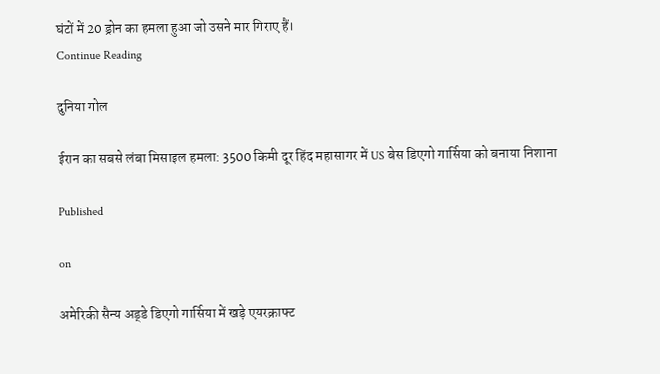घंटों में 20 ड्रोन का हमला हुआ जो उसने मार गिराए हैं।
Continue Reading

दुनिया गोल

ईरान का सबसे लंबा मिसाइल हमला: 3500 किमी दूर हिंद महासागर में US बेस डिएगो गार्सिया को बनाया निशाना

Published

on

अमेरिकी सैन्य अड्‍डे डिएगो गार्सिया में खड़े एयरक्राफ्ट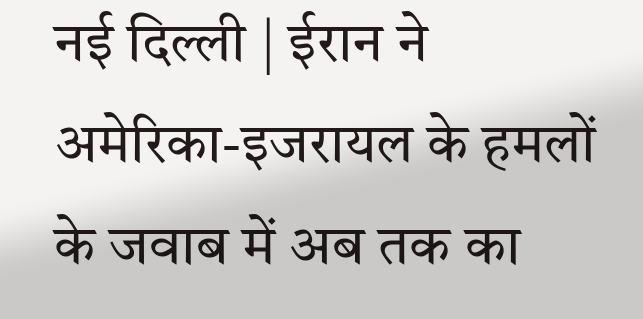नई दिल्ली | ईरान ने अमेरिका-इजरायल के हमलों के जवाब में अब तक का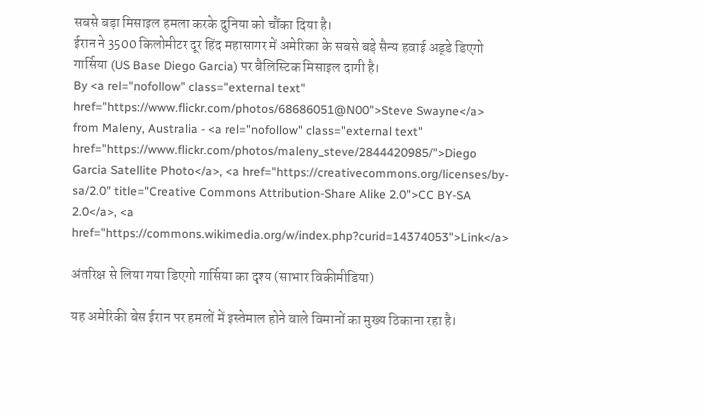सबसे बड़ा मिसाइल हमला करके दुनिया को चौंका दिया है।
ईरान ने 3500 किलोमीटर दूर हिंद महासागर में अमेरिका के सबसे बड़े सैन्य हवाई अड्‍डे डिएगो गार्सिया (US Base Diego Garcia) पर बैलिस्टिक मिसाइल दागी है।
By <a rel="nofollow" class="external text" href="https://www.flickr.com/photos/68686051@N00">Steve Swayne</a> from Maleny, Australia - <a rel="nofollow" class="external text" href="https://www.flickr.com/photos/maleny_steve/2844420985/">Diego Garcia Satellite Photo</a>, <a href="https://creativecommons.org/licenses/by-sa/2.0" title="Creative Commons Attribution-Share Alike 2.0">CC BY-SA 2.0</a>, <a href="https://commons.wikimedia.org/w/index.php?curid=14374053">Link</a>

अंतरिक्ष से लिया गया डिएगो गार्सिया का दृश्य (साभार विकीमीडिया)

यह अमेरिकी बेस ईरान पर हमलों में इस्तेमाल होने वाले विमानों का मुख्य ठिकाना रहा है।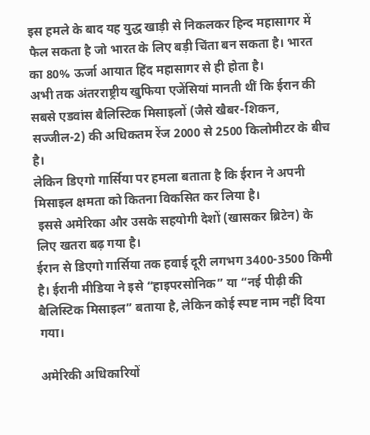इस हमले के बाद यह युद्ध खाड़ी से निकलकर हिन्द महासागर में फैल सकता है जो भारत के लिए बड़ी चिंता बन सकता है। भारत का 80% ऊर्जा आयात हिंद महासागर से ही होता है।
अभी तक अंतरराष्ट्रीय खुफिया एजेंसियां मानती थीं कि ईरान की सबसे एडवांस बैलिस्टिक मिसाइलों (जैसे खैबर-शिकन, सज्जील-2) की अधिकतम रेंज 2000 से 2500 किलोमीटर के बीच है।
लेकिन डिएगो गार्सिया पर हमला बताता है कि ईरान ने अपनी मिसाइल क्षमता को कितना विकसित कर लिया है।
 इससे अमेरिका और उसके सहयोगी देशों (खासकर ब्रिटेन) के लिए खतरा बढ़ गया है।
ईरान से डिएगो गार्सिया तक हवाई दूरी लगभग 3400-3500 किमी है। ईरानी मीडिया ने इसे “हाइपरसोनिक” या “नई पीढ़ी की बैलिस्टिक मिसाइल” बताया है, लेकिन कोई स्पष्ट नाम नहीं दिया गया।

अमेरिकी अधिकारियों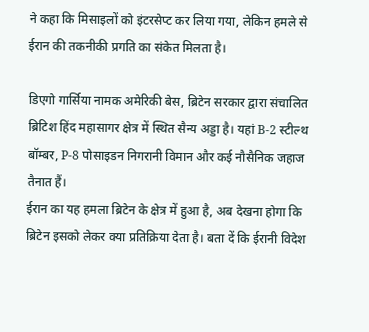ने कहा कि मिसाइलों को इंटरसेप्ट कर लिया गया, लेकिन हमले से ईरान की तकनीकी प्रगति का संकेत मिलता है।

डिएगो गार्सिया नामक अमेरिकी बेस, ब्रिटेन सरकार द्वारा संचालित ब्रिटिश हिंद महासागर क्षेत्र में स्थित सैन्य अड्डा है। यहां B-2 स्टील्थ बॉम्बर, P-8 पोसाइडन निगरानी विमान और कई नौसैनिक जहाज तैनात हैं।
ईरान का यह हमला ब्रिटेन के क्षेत्र में हुआ है, अब देखना होगा कि ब्रिटेन इसको लेकर क्या प्रतिक्रिया देता है। बता दें कि ईरानी विदेश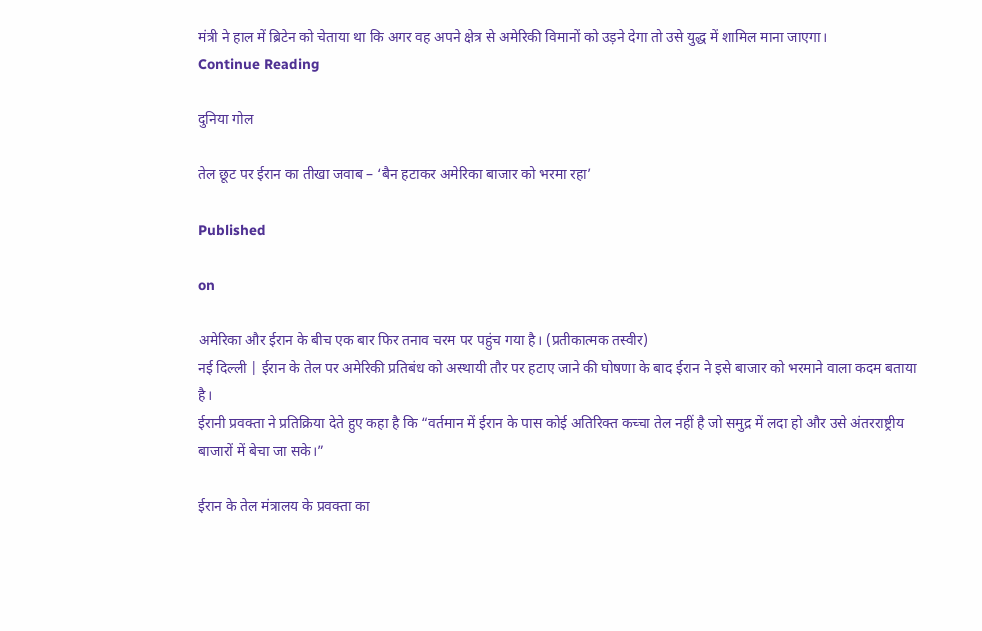मंत्री ने हाल में ब्रिटेन को चेताया था कि अगर वह अपने क्षेत्र से अमेरिकी विमानों को उड़ने देगा तो उसे युद्ध में शामिल माना जाएगा।
Continue Reading

दुनिया गोल

तेल छूट पर ईरान का तीखा जवाब – ‘बैन हटाकर अमेरिका बाजार को भरमा रहा’

Published

on

अमेरिका और ईरान के बीच एक बार फिर तनाव चरम पर पहुंच गया है। (प्रतीकात्मक तस्वीर)
नई दिल्ली | ईरान के तेल पर अमेरिकी प्रतिबंध को अस्थायी तौर पर हटाए जाने की घोषणा के बाद ईरान ने इसे बाजार को भरमाने वाला कदम बताया है।
ईरानी प्रवक्ता ने प्रतिक्रिया देते हुए कहा है कि “वर्तमान में ईरान के पास कोई अतिरिक्त कच्चा तेल नहीं है जो समुद्र में लदा हो और उसे अंतरराष्ट्रीय बाजारों में बेचा जा सके।”

ईरान के तेल मंत्रालय के प्रवक्ता का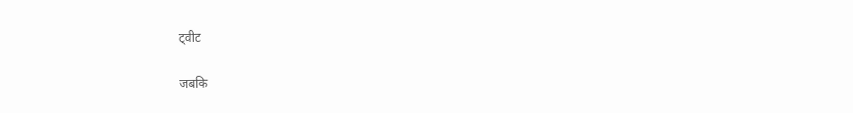ट्वीट

जबकि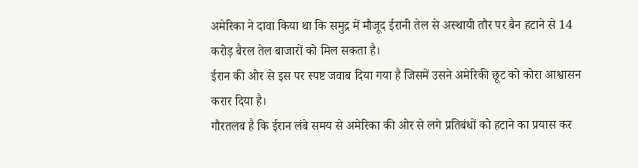अमेरिका ने दावा किया था कि समुद्र में मौजूद ईरानी तेल से अस्थायी तौर पर बैन हटाने से 14 करोड़ बैरल तेल बाजारों को मिल सकता है।
ईरान की ओर से इस पर स्पष्ट जवाब दिया गया है जिसमें उसने अमेरिकी छूट को कोरा आश्वासन करार दिया है।
गौरतलब है कि ईरान लंबे समय से अमेरिका की ओर से लगे प्रतिबंधों को हटाने का प्रयास कर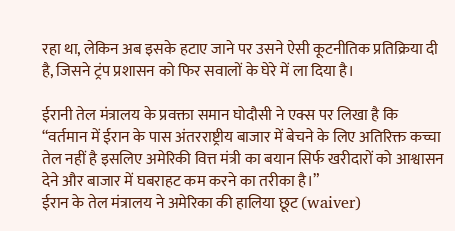रहा था, लेकिन अब इसके हटाए जाने पर उसने ऐसी कूटनीतिक प्रतिक्रिया दी है, जिसने ट्रंप प्रशासन को फिर सवालों के घेरे में ला दिया है।

ईरानी तेल मंत्रालय के प्रवक्ता समान घोदौसी ने एक्स पर लिखा है कि
“वर्तमान में ईरान के पास अंतरराष्ट्रीय बाजार में बेचने के लिए अतिरिक्त कच्चा तेल नहीं है इसलिए अमेरिकी वित्त मंत्री का बयान सिर्फ खरीदारों को आश्वासन देने और बाजार में घबराहट कम करने का तरीका है।”
ईरान के तेल मंत्रालय ने अमेरिका की हालिया छूट (waiver)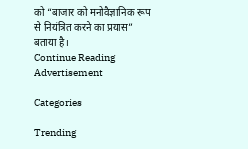को “बाजार को मनोवैज्ञानिक रूप से नियंत्रित करने का प्रयास” बताया है।
Continue Reading
Advertisement

Categories

Trending